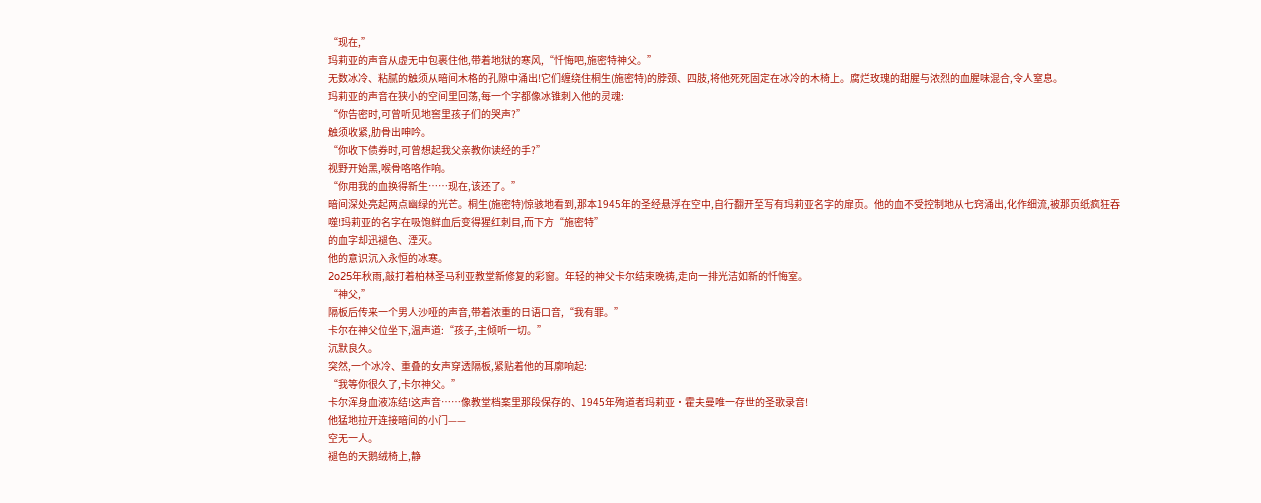“现在,”
玛莉亚的声音从虚无中包裹住他,带着地狱的寒风,“忏悔吧,施密特神父。”
无数冰冷、粘腻的触须从暗间木格的孔隙中涌出!它们缠绕住桐生(施密特)的脖颈、四肢,将他死死固定在冰冷的木椅上。腐烂玫瑰的甜腥与浓烈的血腥味混合,令人窒息。
玛莉亚的声音在狭小的空间里回荡,每一个字都像冰锥刺入他的灵魂:
“你告密时,可曾听见地窖里孩子们的哭声?”
触须收紧,肋骨出呻吟。
“你收下债券时,可曾想起我父亲教你读经的手?”
视野开始黑,喉骨咯咯作响。
“你用我的血换得新生……现在,该还了。”
暗间深处亮起两点幽绿的光芒。桐生(施密特)惊骇地看到,那本1945年的圣经悬浮在空中,自行翻开至写有玛莉亚名字的扉页。他的血不受控制地从七窍涌出,化作细流,被那页纸疯狂吞噬!玛莉亚的名字在吸饱鲜血后变得猩红刺目,而下方“施密特”
的血字却迅褪色、湮灭。
他的意识沉入永恒的冰寒。
2o25年秋雨,敲打着柏林圣马利亚教堂新修复的彩窗。年轻的神父卡尔结束晚祷,走向一排光洁如新的忏悔室。
“神父,”
隔板后传来一个男人沙哑的声音,带着浓重的日语口音,“我有罪。”
卡尔在神父位坐下,温声道:“孩子,主倾听一切。”
沉默良久。
突然,一个冰冷、重叠的女声穿透隔板,紧贴着他的耳廓响起:
“我等你很久了,卡尔神父。”
卡尔浑身血液冻结!这声音……像教堂档案里那段保存的、1945年殉道者玛莉亚·霍夫曼唯一存世的圣歌录音!
他猛地拉开连接暗间的小门——
空无一人。
褪色的天鹅绒椅上,静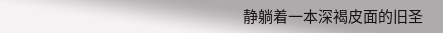静躺着一本深褐皮面的旧圣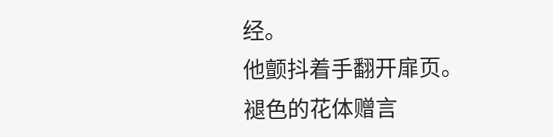经。
他颤抖着手翻开扉页。
褪色的花体赠言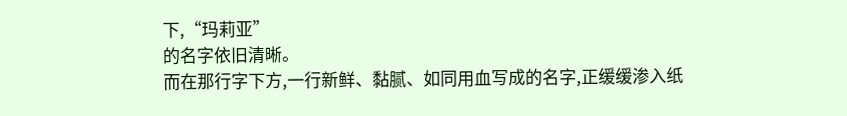下,“玛莉亚”
的名字依旧清晰。
而在那行字下方,一行新鲜、黏腻、如同用血写成的名字,正缓缓渗入纸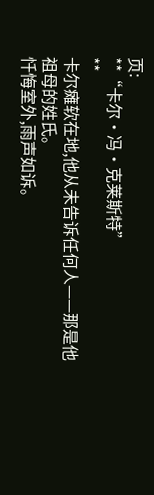页:
**“卡尔·冯·克莱斯特”
**
卡尔瘫软在地,他从未告诉任何人——那是他祖母的姓氏。
忏悔室外,雨声如诉。